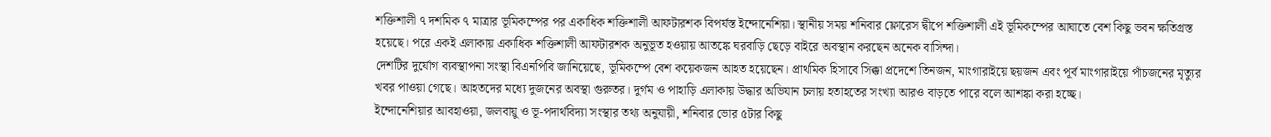শক্তিশালী ৭ দশমিক ৭ মাত্রার ভূমিকম্পের পর একাধিক শক্তিশালী আফটারশক বিপর্যস্ত ইন্দোনেশিয়া। স্থানীয় সময় শনিবার ফ্লোরেস দ্বীপে শক্তিশালী এই ভূমিকম্পের আঘাতে বেশ কিছু ভবন ক্ষতিগ্রস্ত হয়েছে। পরে একই এলাকায় একাধিক শক্তিশালী আফটারশক অনুভূত হওয়ায় আতঙ্কে ঘরবাড়ি ছেড়ে বাইরে অবস্থান করছেন অনেক বাসিন্দা।
দেশটির দুর্যোগ ব্যবস্থাপনা সংস্থা বিএনপিবি জানিয়েছে, ভূমিকম্পে বেশ কয়েকজন আহত হয়েছেন। প্রাথমিক হিসাবে সিক্কা প্রদেশে তিনজন, মাংগারাইয়ে ছয়জন এবং পূর্ব মাংগারাইয়ে পাঁচজনের মৃত্যুর খবর পাওয়া গেছে। আহতদের মধ্যে দুজনের অবস্থা গুরুতর। দুর্গম ও পাহাড়ি এলাকায় উদ্ধার অভিযান চলায় হতাহতের সংখ্যা আরও বাড়তে পারে বলে আশঙ্কা করা হচ্ছে।
ইন্দোনেশিয়ার আবহাওয়া, জলবায়ু ও ভূ-পদার্থবিদ্যা সংস্থার তথ্য অনুযায়ী, শনিবার ভোর ৫টার কিছু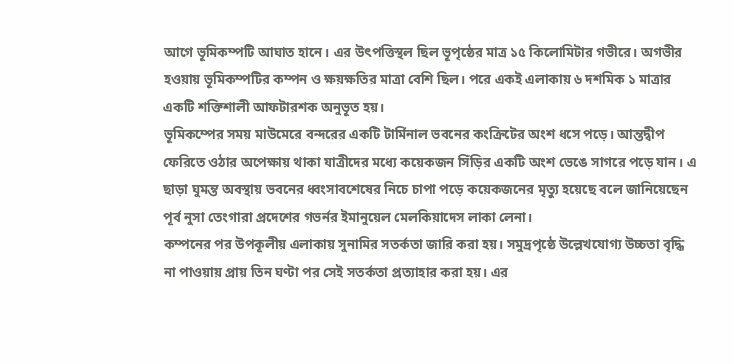আগে ভূমিকম্পটি আঘাত হানে। এর উৎপত্তিস্থল ছিল ভূপৃষ্ঠের মাত্র ১৫ কিলোমিটার গভীরে। অগভীর হওয়ায় ভূমিকম্পটির কম্পন ও ক্ষয়ক্ষতির মাত্রা বেশি ছিল। পরে একই এলাকায় ৬ দশমিক ১ মাত্রার একটি শক্তিশালী আফটারশক অনুভূত হয়।
ভূমিকম্পের সময় মাউমেরে বন্দরের একটি টার্মিনাল ভবনের কংক্রিটের অংশ ধসে পড়ে। আন্তদ্বীপ ফেরিতে ওঠার অপেক্ষায় থাকা যাত্রীদের মধ্যে কয়েকজন সিঁড়ির একটি অংশ ভেঙে সাগরে পড়ে যান। এ ছাড়া ঘুমন্ত অবস্থায় ভবনের ধ্বংসাবশেষের নিচে চাপা পড়ে কয়েকজনের মৃত্যু হয়েছে বলে জানিয়েছেন পূর্ব নুসা তেংগারা প্রদেশের গভর্নর ইমানুয়েল মেলকিয়াদেস লাকা লেনা।
কম্পনের পর উপকূলীয় এলাকায় সুনামির সতর্কতা জারি করা হয়। সমুদ্রপৃষ্ঠে উল্লেখযোগ্য উচ্চতা বৃদ্ধি না পাওয়ায় প্রায় তিন ঘণ্টা পর সেই সতর্কতা প্রত্যাহার করা হয়। এর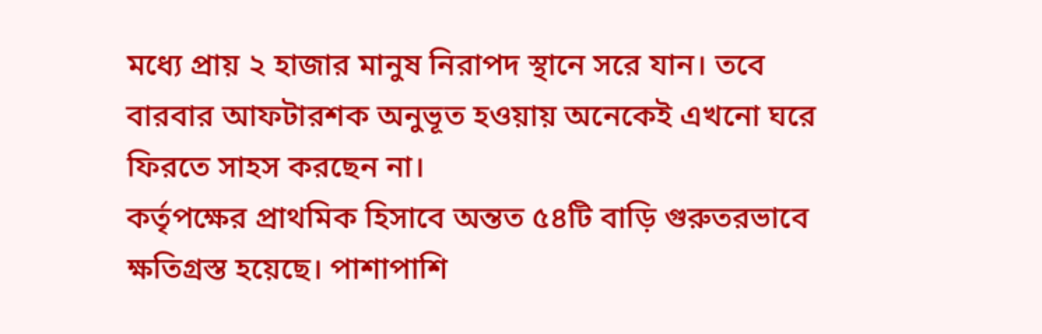মধ্যে প্রায় ২ হাজার মানুষ নিরাপদ স্থানে সরে যান। তবে বারবার আফটারশক অনুভূত হওয়ায় অনেকেই এখনো ঘরে ফিরতে সাহস করছেন না।
কর্তৃপক্ষের প্রাথমিক হিসাবে অন্তত ৫৪টি বাড়ি গুরুতরভাবে ক্ষতিগ্রস্ত হয়েছে। পাশাপাশি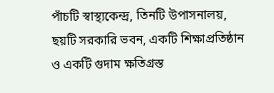পাঁচটি স্বাস্থ্যকেন্দ্র, তিনটি উপাসনালয়, ছয়টি সরকারি ভবন, একটি শিক্ষাপ্রতিষ্ঠান ও একটি গুদাম ক্ষতিগ্রস্ত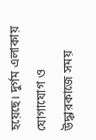হয়েছে। দুর্গম এলাকায় যোগাযোগ ও উদ্ধারকাজে সময়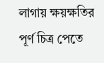লাগায় ক্ষয়ক্ষতির পূর্ণ চিত্র পেতে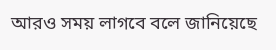আরও সময় লাগবে বলে জানিয়েছে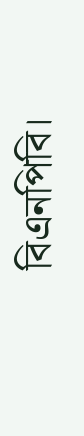বিএনপিবি।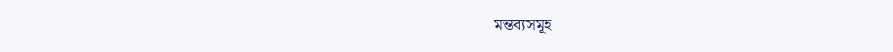মন্তব্যসমূহ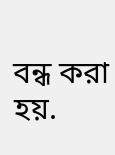বন্ধ করা হয়.